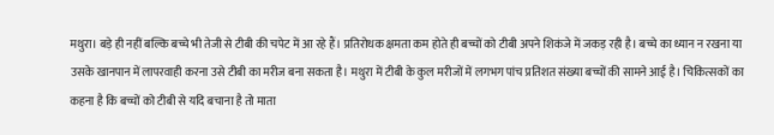मथुरा। बड़े ही नहीं बल्कि बच्चे भी तेजी से टीबी की चपेट में आ रहे हैं। प्रतिरोधक क्षमता कम होते ही बच्चों को टीबी अपने शिकंजे में जकड़ रही है। बच्चे का ध्यान न रखना या उसके खानपान में लापरवाही करना उसे टीबी का मरीज बना सकता है। मथुरा में टीबी के कुल मरीजों में लगभग पांच प्रतिशत संख्या बच्चों की सामने आई है। चिकित्सकों का कहना है कि बच्चों को टीबी से यदि बचाना है तो माता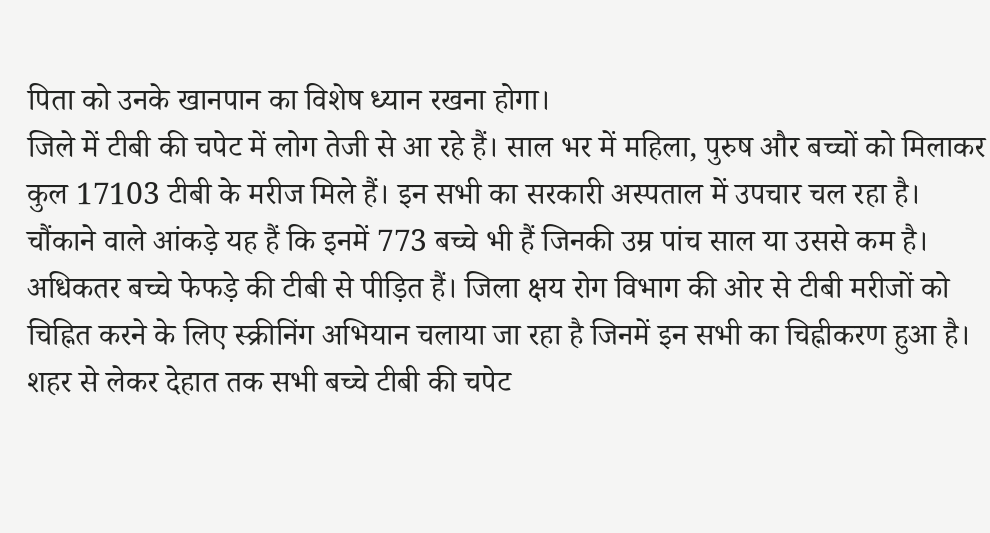पिता को उनके खानपान का विशेष ध्यान रखना होगा।
जिले में टीबी की चपेट में लोग तेजी से आ रहे हैं। साल भर में महिला, पुरुष और बच्चों को मिलाकर कुल 17103 टीबी के मरीज मिले हैं। इन सभी का सरकारी अस्पताल में उपचार चल रहा है। चौंकाने वाले आंकड़े यह हैं कि इनमें 773 बच्चे भी हैं जिनकी उम्र पांच साल या उससे कम है। अधिकतर बच्चे फेफड़े की टीबी से पीड़ित हैं। जिला क्षय रोग विभाग की ओर से टीबी मरीजों को चिह्नित करने के लिए स्क्रीनिंग अभियान चलाया जा रहा है जिनमें इन सभी का चिह्नीकरण हुआ है। शहर से लेकर देहात तक सभी बच्चे टीबी की चपेट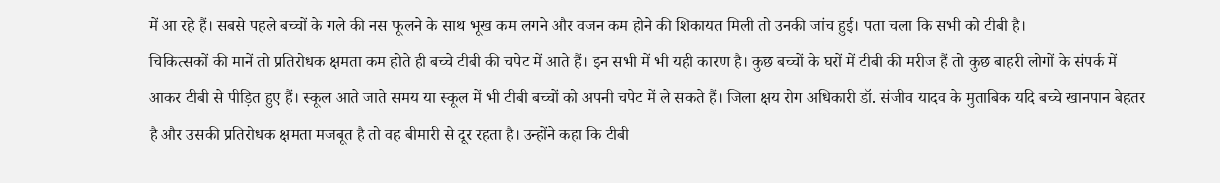में आ रहे हैं। सबसे पहले बच्चों के गले की नस फूलने के साथ भूख कम लगने और वजन कम होने की शिकायत मिली तो उनकी जांच हुई। पता चला कि सभी को टीबी है।
चिकित्सकों की मानें तो प्रतिरोधक क्षमता कम होते ही बच्चे टीबी की चपेट में आते हैं। इन सभी में भी यही कारण है। कुछ बच्चों के घरों में टीबी की मरीज हैं तो कुछ बाहरी लोगों के संपर्क में आकर टीबी से पीड़ित हुए हैं। स्कूल आते जाते समय या स्कूल में भी टीबी बच्चों को अपनी चपेट में ले सकते हैं। जिला क्षय रोग अधिकारी डॉ. संजीव यादव के मुताबिक यदि बच्चे खानपान बेहतर है और उसकी प्रतिरोधक क्षमता मजबूत है तो वह बीमारी से दूर रहता है। उन्होंने कहा कि टीबी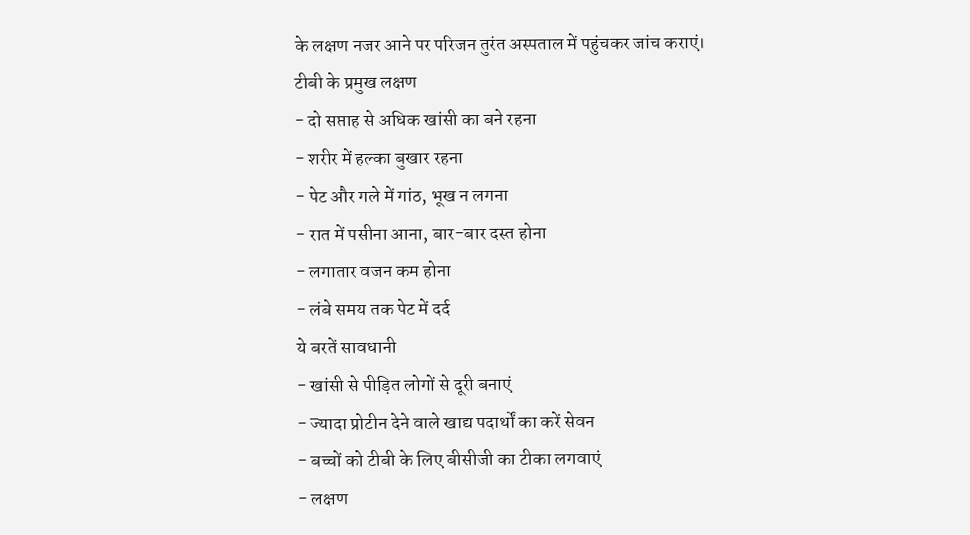के लक्षण नजर आने पर परिजन तुरंत अस्पताल में पहुंचकर जांच कराएं।
टीबी के प्रमुख लक्षण
- दो सप्ताह से अधिक खांसी का बने रहना
- शरीर में हल्का बुखार रहना
- पेट और गले में गांठ, भूख न लगना
- रात में पसीना आना, बार-बार दस्त होना
- लगातार वजन कम होना
- लंबे समय तक पेट में दर्द
ये बरतें सावधानी
- खांसी से पीड़ित लोगों से दूरी बनाएं
- ज्यादा प्रोटीन देने वाले खाद्य पदार्थों का करें सेवन
- बच्चों को टीबी के लिए बीसीजी का टीका लगवाएं
- लक्षण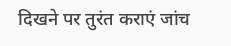दिखने पर तुरंत कराएं जांच